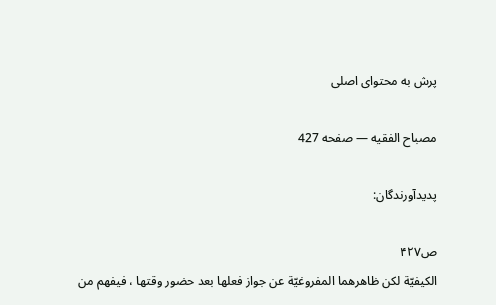پرش به محتوای اصلی

مصباح الفقيه — صفحه 427

پدیدآورندگان:

ص۴۲۷
الكيفيّة لكن ظاهرهما المفروغيّة عن جواز فعلها بعد حضور وقتها ، فيفهم من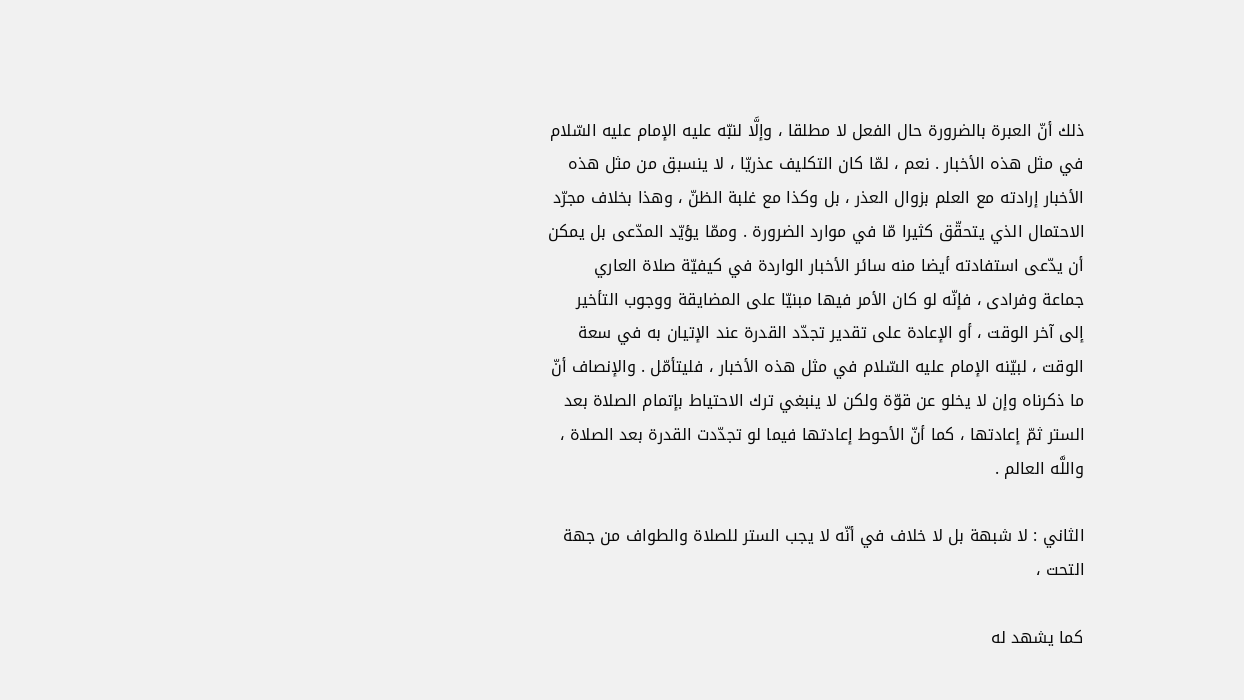ذلك أنّ العبرة بالضرورة حال الفعل لا مطلقا ، وإلَّا لنبّه عليه الإمام عليه السّلام في مثل هذه الأخبار . نعم ، لمّا كان التكليف عذريّا ، لا ينسبق من مثل هذه الأخبار إرادته مع العلم بزوال العذر ، بل وكذا مع غلبة الظنّ ، وهذا بخلاف مجرّد الاحتمال الذي يتحقّق كثيرا مّا في موارد الضرورة . وممّا يؤيّد المدّعى بل يمكن أن يدّعى استفادته أيضا منه سائر الأخبار الواردة في كيفيّة صلاة العاري جماعة وفرادى ، فإنّه لو كان الأمر فيها مبنيّا على المضايقة ووجوب التأخير إلى آخر الوقت ، أو الإعادة على تقدير تجدّد القدرة عند الإتيان به في سعة الوقت ، لبيّنه الإمام عليه السّلام في مثل هذه الأخبار ، فليتأمّل . والإنصاف أنّ ما ذكرناه وإن لا يخلو عن قوّة ولكن لا ينبغي ترك الاحتياط بإتمام الصلاة بعد الستر ثمّ إعادتها ، كما أنّ الأحوط إعادتها فيما لو تجدّدت القدرة بعد الصلاة ، واللَّه العالم .

الثاني : لا شبهة بل لا خلاف في أنّه لا يجب الستر للصلاة والطواف من جهة التحت ،

كما يشهد له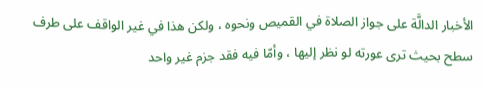الأخبار الدالَّة على جواز الصلاة في القميص ونحوه ، ولكن هذا في غير الواقف على طرف سطح بحيث ترى عورته لو نظر إليها ، وأمّا فيه فقد جزم غير واحد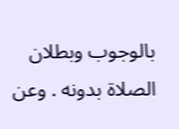بالوجوب وبطلان الصلاة بدونه . وعن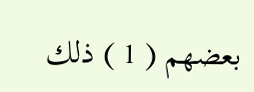بعضهم ( 1 ) ذلك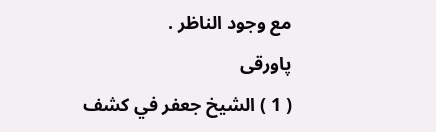مع وجود الناظر .
پاورقی
( 1 ) الشيخ جعفر في كشف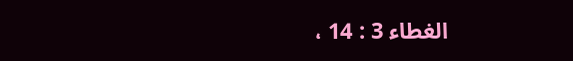الغطاء 3 : 14 ،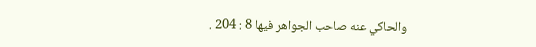والحاكي عنه صاحب الجواهر فيها 8 : 204 .